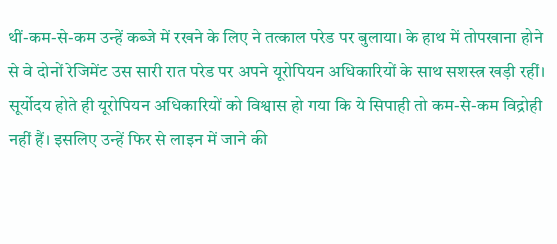थीं-कम-से-कम उन्हें कब्जे में रखने के लिए ने तत्काल परेड पर बुलाया। के हाथ में तोपखाना होने से वे दोनों रेजिमेंट उस सारी रात परेड पर अपने यूरोपियन अधिकारियों के साथ सशस्त्र खड़ी रहीं।
सूर्योदय होते ही यूरोपियन अधिकारियों को विश्वास हो गया कि ये सिपाही तो कम-से-कम विद्रोही नहीं हैं। इसलिए उन्हें फिर से लाइन में जाने की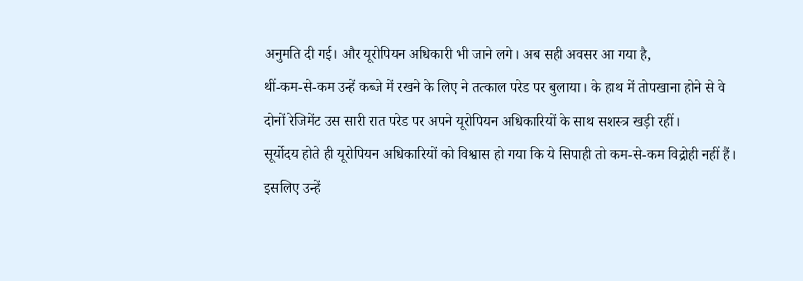अनुमति दी गई। और यूरोपियन अधिकारी भी जाने लगे। अब सही अवसर आ गया है,
थीं-कम-से-कम उन्हें कब्जे में रखने के लिए ने तत्काल परेड पर बुलाया। के हाथ में तोपखाना होने से वे दोनों रेजिमेंट उस सारी रात परेड पर अपने यूरोपियन अधिकारियों के साथ सशस्त्र खड़ी रहीं।
सूर्योदय होते ही यूरोपियन अधिकारियों को विश्वास हो गया कि ये सिपाही तो कम-से-कम विद्रोही नहीं हैं। इसलिए उन्हें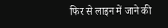फिर से लाइन में जाने की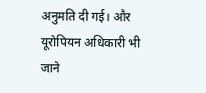अनुमति दी गई। और यूरोपियन अधिकारी भी जाने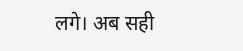लगे। अब सही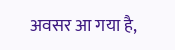अवसर आ गया है,